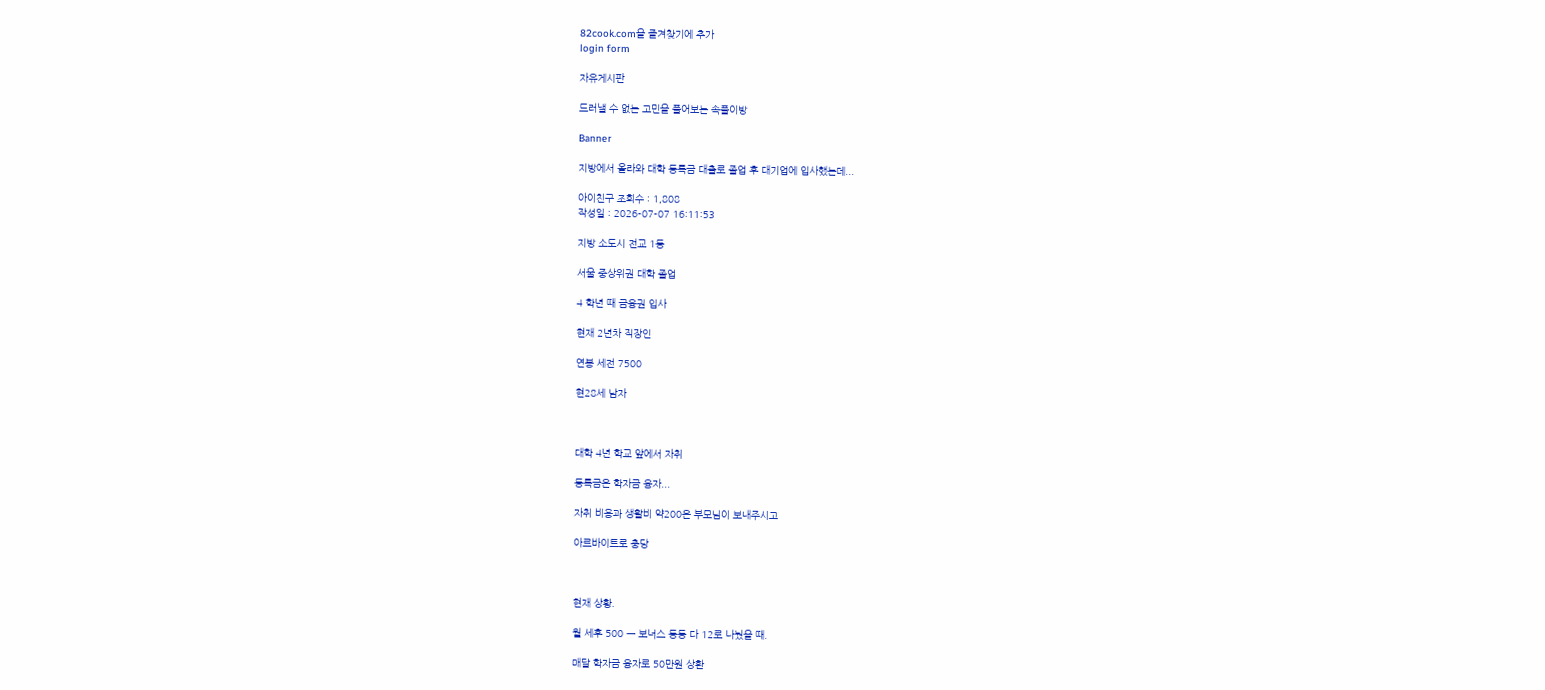82cook.com을 즐겨찾기에 추가
login form

자유게시판

드러낼 수 없는 고민을 풀어보는 속풀이방

Banner

지방에서 올라와 대학 등록금 대출로 졸업 후 대기업에 입사했는데...

아이친구 조회수 : 1,808
작성일 : 2026-07-07 16:11:53

지방 소도시 전교 1등

서울 중상위권 대학 졸업

4 학년 때 금융권 입사

현재 2년차 직장인

연봉 세전 7500

현28세 남자



대학 4년 학교 앞에서 자취

등록금은 학자금 융자...

자취 비용과 생활비 약200은 부모님이 보내주시고

아르바이트로 충당



현재 상황.

월 세후 500 ㅡ 보너스 등등 다 12로 나눴을 때.

매달 학자금 융자로 50만원 상환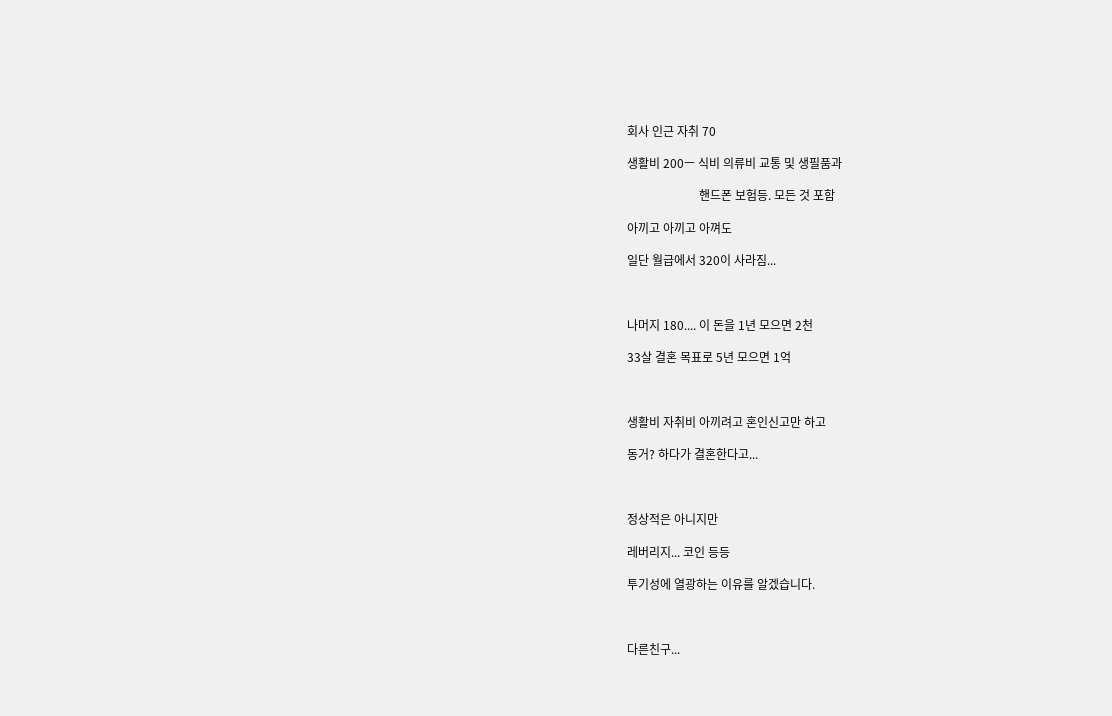회사 인근 자취 70

생활비 200ㅡ 식비 의류비 교통 및 생필품과

                        핸드폰 보험등. 모든 것 포함

아끼고 아끼고 아껴도

일단 월급에서 320이 사라짐...



나머지 180.... 이 돈을 1년 모으면 2천

33살 결혼 목표로 5년 모으면 1억



생활비 자취비 아끼려고 혼인신고만 하고

동거? 하다가 결혼한다고...



정상적은 아니지만

레버리지... 코인 등등

투기성에 열광하는 이유를 알겠습니다.



다른친구...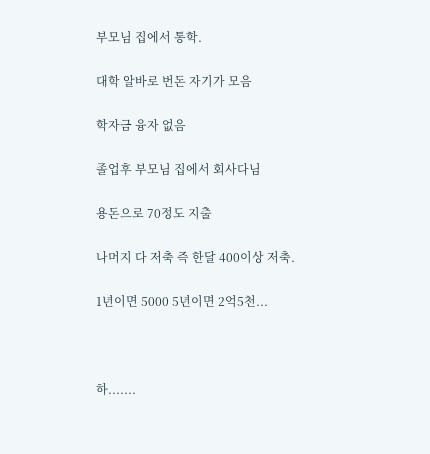부모님 집에서 통학.

대학 알바로 번돈 자기가 모음

학자금 융자 없음

졸업후 부모님 집에서 회사다님

용돈으로 70정도 지출

나머지 다 저축 즉 한달 400이상 저축.

1년이면 5000 5년이면 2억5천...



하.......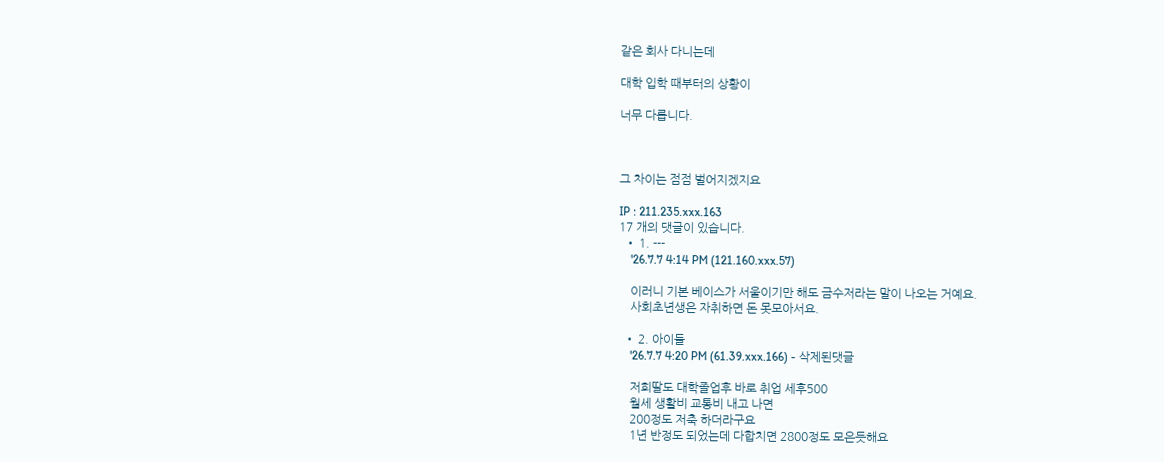같은 회사 다니는데

대학 입학 때부터의 상황이

너무 다릅니다.



그 차이는 점점 벌어지겠지요

IP : 211.235.xxx.163
17 개의 댓글이 있습니다.
  • 1. ---
    '26.7.7 4:14 PM (121.160.xxx.57)

    이러니 기본 베이스가 서울이기만 해도 금수저라는 말이 나오는 거예요.
    사회초년생은 자취하면 돈 못모아서요.

  • 2. 아이들
    '26.7.7 4:20 PM (61.39.xxx.166) - 삭제된댓글

    저희딸도 대학졸업후 바로 취업 세후500
    월세 생활비 교통비 내고 나면
    200정도 저축 하더라구요
    1년 반정도 되었는데 다합치면 2800정도 모은듯해요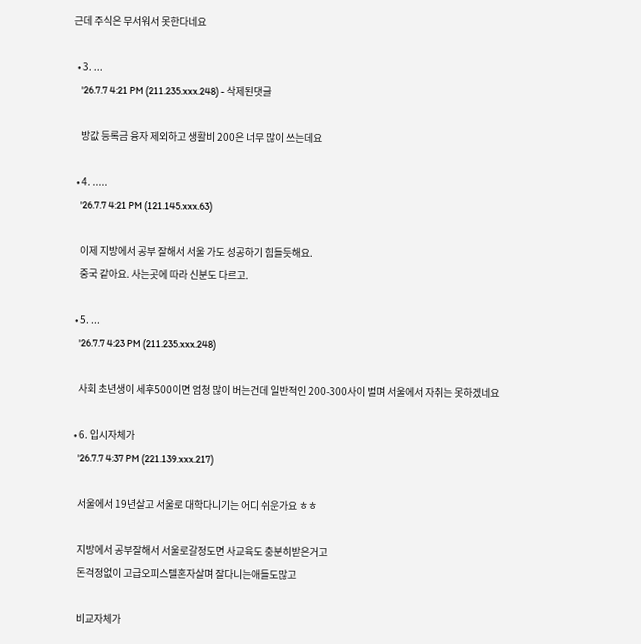근데 주식은 무서워서 못한다네요

  • 3. ...
    '26.7.7 4:21 PM (211.235.xxx.248) - 삭제된댓글

    방값 등록금 융자 제외하고 생활비 200은 너무 많이 쓰는데요

  • 4. .....
    '26.7.7 4:21 PM (121.145.xxx.63)

    이제 지방에서 공부 잘해서 서울 가도 성공하기 힘들듯해요.
    중국 같아요. 사는곳에 따라 신분도 다르고.

  • 5. ...
    '26.7.7 4:23 PM (211.235.xxx.248)

    사회 초년생이 세후500이면 엄청 많이 버는건데 일반적인 200-300사이 벌며 서울에서 자취는 못하겠네요

  • 6. 입시자체가
    '26.7.7 4:37 PM (221.139.xxx.217)

    서울에서 19년살고 서울로 대학다니기는 어디 쉬운가요 ㅎㅎ

    지방에서 공부잘해서 서울로갈정도면 사교육도 충분히받은거고
    돈걱정없이 고급오피스텔혼자살며 잘다니는애들도많고

    비교자체가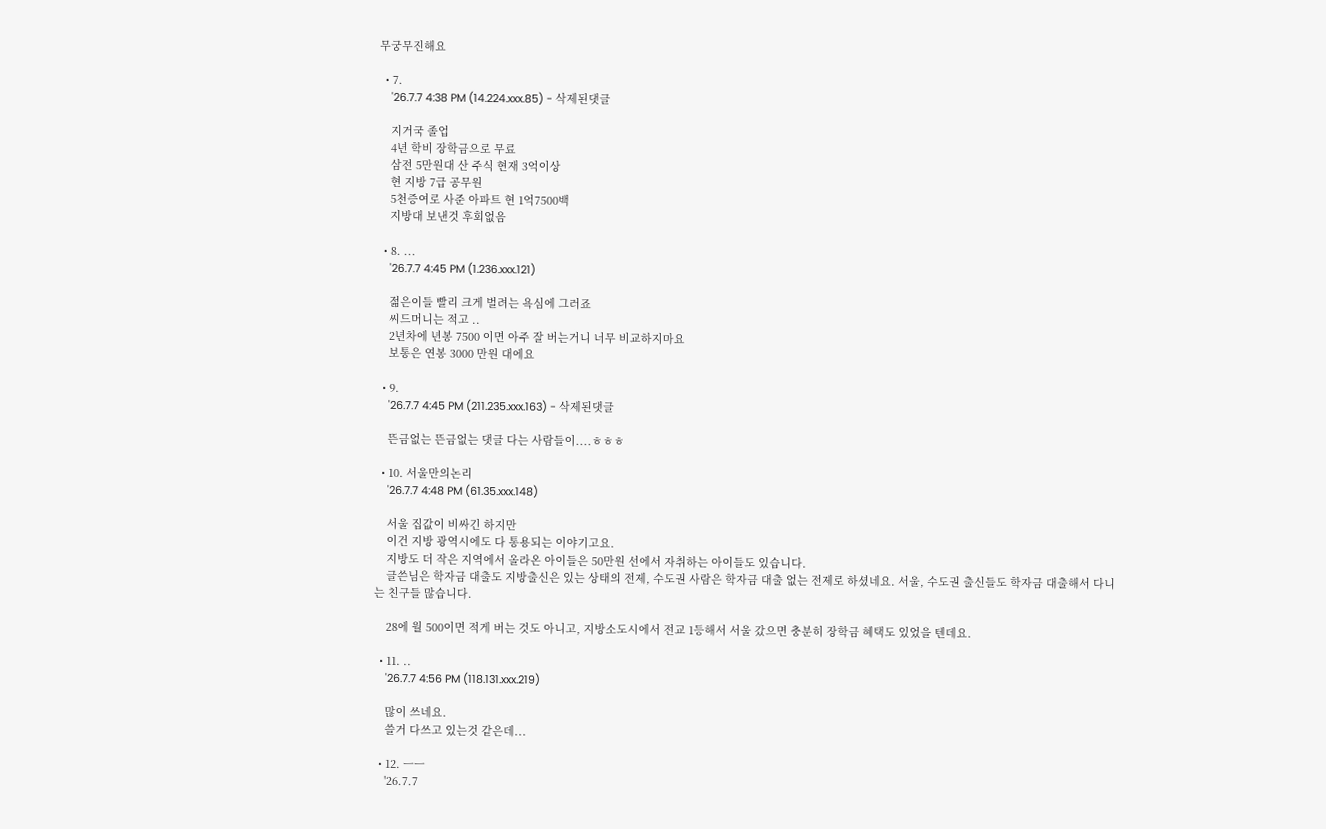무궁무진해요

  • 7.
    '26.7.7 4:38 PM (14.224.xxx.85) - 삭제된댓글

    지거국 졸업
    4년 학비 장학금으로 무료
    삼전 5만원대 산 주식 현재 3억이상
    현 지방 7급 공무원
    5천증여로 사준 아파트 현 1억7500백
    지방대 보낸것 후회없음

  • 8. ...
    '26.7.7 4:45 PM (1.236.xxx.121)

    젊은이들 빨리 크게 벌려는 욕심에 그러죠
    씨드머니는 적고 ..
    2년차에 년봉 7500 이면 아주 잘 버는거니 너무 비교하지마요
    보통은 연봉 3000 만원 대에요

  • 9.
    '26.7.7 4:45 PM (211.235.xxx.163) - 삭제된댓글

    뜬금없는 뜬금없는 댓글 다는 사람들이....ㅎㅎㅎ

  • 10. 서울만의논리
    '26.7.7 4:48 PM (61.35.xxx.148)

    서울 집값이 비싸긴 하지만
    이건 지방 광역시에도 다 통용되는 이야기고요.
    지방도 더 작은 지역에서 올라온 아이들은 50만원 선에서 자취하는 아이들도 있습니다.
    글쓴님은 학자금 대출도 지방출신은 있는 상태의 전제, 수도권 사람은 학자금 대출 없는 전제로 하셨네요. 서울, 수도권 출신들도 학자금 대출해서 다니는 친구들 많습니다.

    28에 월 500이면 적게 버는 것도 아니고, 지방소도시에서 전교 1등해서 서울 갔으면 충분히 장학금 혜택도 있었을 텐데요.

  • 11. ..
    '26.7.7 4:56 PM (118.131.xxx.219)

    많이 쓰네요.
    쓸거 다쓰고 있는것 같은데...

  • 12. ㅡㅡ
    '26.7.7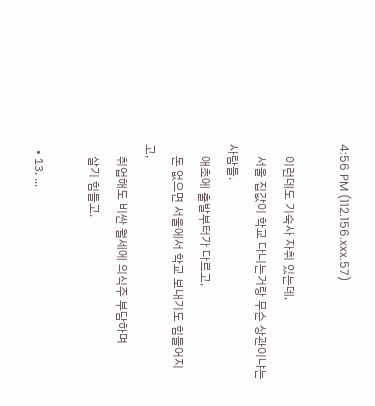4:56 PM (112.156.xxx.57)

    이런데도 기숙사 자취 있는데,
    서울 집값이 학교 다니는거랑 무슨 상관이냐는 사람들.
    애초에 출발부터가 다르고,
    돈 없으면 서울에서 학교 보내기도 힘들어지고,
    취업해도 비싼 월세에 의식주 부담하며
    살기 힘들고.

  • 13. ...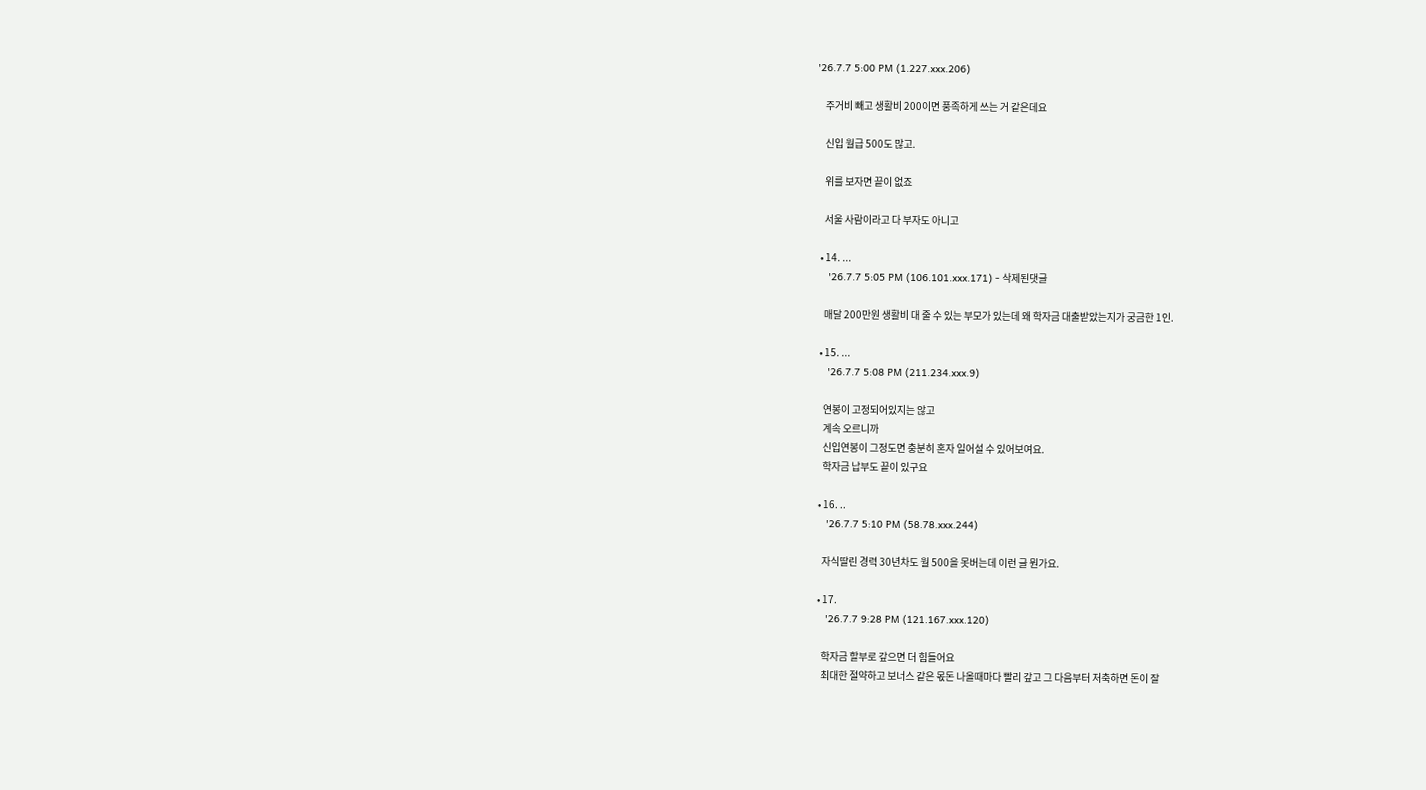'26.7.7 5:00 PM (1.227.xxx.206)

    주거비 빼고 생활비 200이면 풍족하게 쓰는 거 같은데요

    신입 월급 500도 많고.

    위를 보자면 끝이 없죠

    서울 사람이라고 다 부자도 아니고

  • 14. ...
    '26.7.7 5:05 PM (106.101.xxx.171) - 삭제된댓글

    매달 200만원 생활비 대 줄 수 있는 부모가 있는데 왜 학자금 대출받았는지가 궁금한 1인.

  • 15. ...
    '26.7.7 5:08 PM (211.234.xxx.9)

    연봉이 고정되어있지는 않고
    계속 오르니까
    신입연봉이 그정도면 충분히 혼자 일어설 수 있어보여요.
    학자금 납부도 끝이 있구요

  • 16. ..
    '26.7.7 5:10 PM (58.78.xxx.244)

    자식딸린 경력 30년차도 월 500을 못버는데 이런 글 뭔가요.

  • 17.
    '26.7.7 9:28 PM (121.167.xxx.120)

    학자금 할부로 갚으면 더 힘들어요
    최대한 절약하고 보너스 같은 몫돈 나올때마다 빨리 갚고 그 다음부터 저축하면 돈이 잘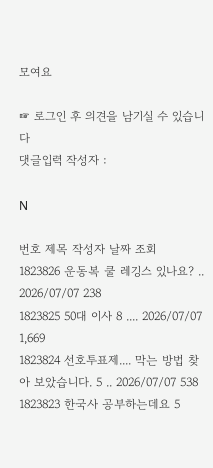모여요

☞ 로그인 후 의견을 남기실 수 있습니다
댓글입력 작성자 :

N

번호 제목 작성자 날짜 조회
1823826 운동복 쿨 레깅스 있나요? .. 2026/07/07 238
1823825 50대 이사 8 .... 2026/07/07 1,669
1823824 선호투표제.... 막는 방법 찾아 보았습니다. 5 .. 2026/07/07 538
1823823 한국사 공부하는데요 5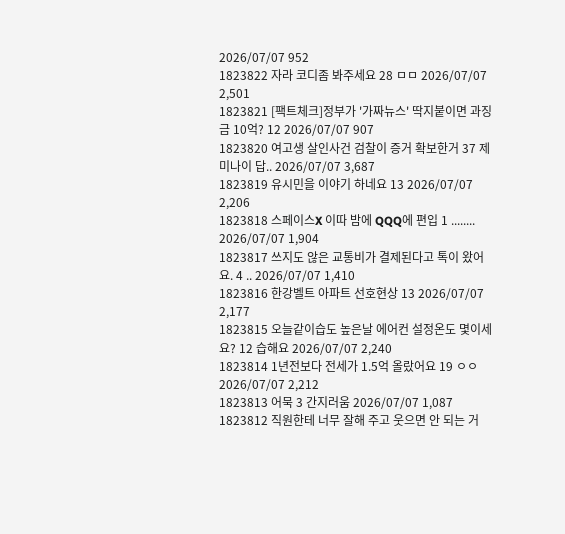2026/07/07 952
1823822 자라 코디좀 봐주세요 28 ㅁㅁ 2026/07/07 2,501
1823821 [팩트체크]정부가 '가짜뉴스' 딱지붙이면 과징금 10억? 12 2026/07/07 907
1823820 여고생 살인사건 검찰이 증거 확보한거 37 제미나이 답.. 2026/07/07 3,687
1823819 유시민을 이야기 하네요 13 2026/07/07 2,206
1823818 스페이스X 이따 밤에 QQQ에 편입 1 ........ 2026/07/07 1,904
1823817 쓰지도 않은 교통비가 결제된다고 톡이 왔어요. 4 .. 2026/07/07 1,410
1823816 한강벨트 아파트 선호현상 13 2026/07/07 2,177
1823815 오늘같이습도 높은날 에어컨 설정온도 몇이세요? 12 습해요 2026/07/07 2,240
1823814 1년전보다 전세가 1.5억 올랐어요 19 ㅇㅇ 2026/07/07 2,212
1823813 어묵 3 간지러움 2026/07/07 1,087
1823812 직원한테 너무 잘해 주고 웃으면 안 되는 거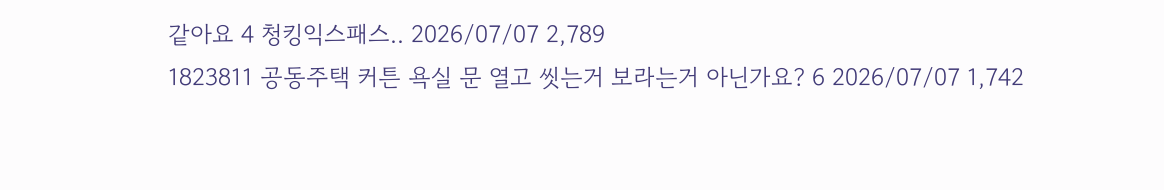같아요 4 청킹익스패스.. 2026/07/07 2,789
1823811 공동주택 커튼 욕실 문 열고 씻는거 보라는거 아닌가요? 6 2026/07/07 1,742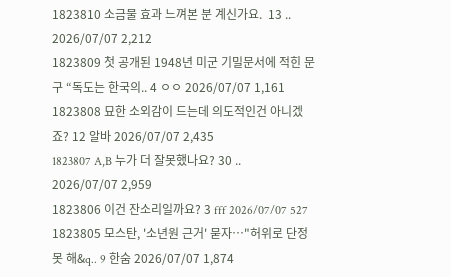1823810 소금물 효과 느껴본 분 계신가요.  13 .. 2026/07/07 2,212
1823809 첫 공개된 1948년 미군 기밀문서에 적힌 문구 “독도는 한국의.. 4 ㅇㅇ 2026/07/07 1,161
1823808 묘한 소외감이 드는데 의도적인건 아니겠죠? 12 알바 2026/07/07 2,435
1823807 A,B 누가 더 잘못했나요? 30 .. 2026/07/07 2,959
1823806 이건 잔소리일까요? 3 fff 2026/07/07 527
1823805 모스탄, '소년원 근거' 묻자…"허위로 단정 못 해&q.. 9 한숨 2026/07/07 1,874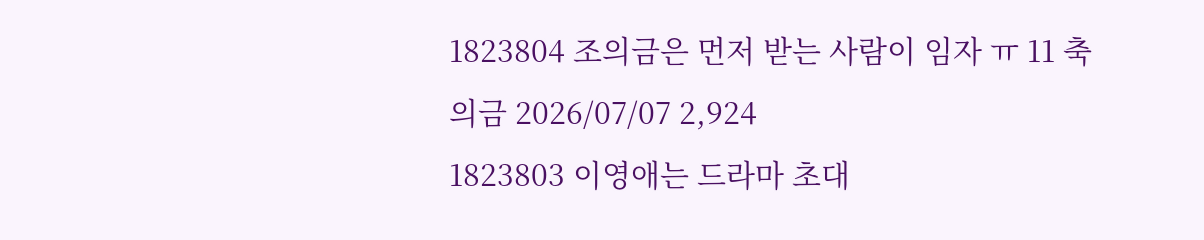1823804 조의금은 먼저 받는 사람이 임자 ㅠ 11 축의금 2026/07/07 2,924
1823803 이영애는 드라마 초대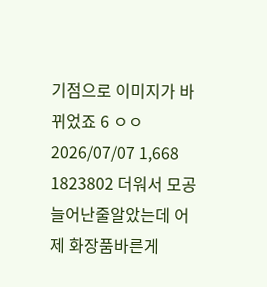기점으로 이미지가 바뀌었죠 6 ㅇㅇ 2026/07/07 1,668
1823802 더워서 모공늘어난줄알았는데 어제 화장품바른게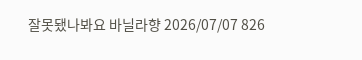잘못됐나봐요 바닐라향 2026/07/07 826